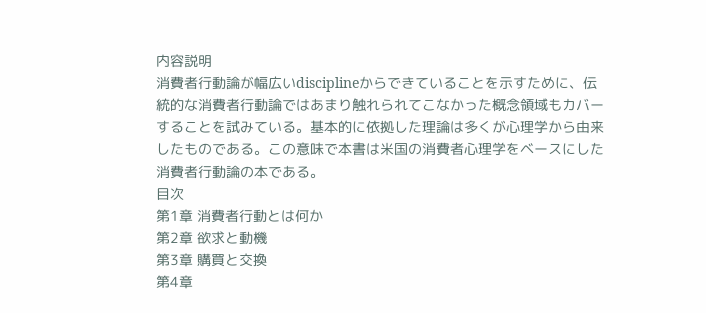内容説明
消費者行動論が幅広いdisciplineからできていることを示すために、伝統的な消費者行動論ではあまり触れられてこなかった概念領域もカバーすることを試みている。基本的に依拠した理論は多くが心理学から由来したものである。この意味で本書は米国の消費者心理学をベースにした消費者行動論の本である。
目次
第1章 消費者行動とは何か
第2章 欲求と動機
第3章 購買と交換
第4章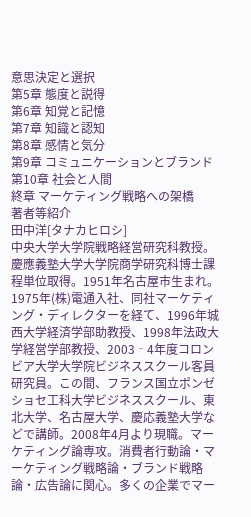意思決定と選択
第5章 態度と説得
第6章 知覚と記憶
第7章 知識と認知
第8章 感情と気分
第9章 コミュニケーションとブランド
第10章 社会と人間
終章 マーケティング戦略への架橋
著者等紹介
田中洋[タナカヒロシ]
中央大学大学院戦略経営研究科教授。慶應義塾大学大学院商学研究科博士課程単位取得。1951年名古屋市生まれ。1975年(株)電通入社、同社マーケティング・ディレクターを経て、1996年城西大学経済学部助教授、1998年法政大学経営学部教授、2003‐4年度コロンビア大学大学院ビジネススクール客員研究員。この間、フランス国立ポンゼショセ工科大学ビジネススクール、東北大学、名古屋大学、慶応義塾大学などで講師。2008年4月より現職。マーケティング論専攻。消費者行動論・マーケティング戦略論・ブランド戦略論・広告論に関心。多くの企業でマー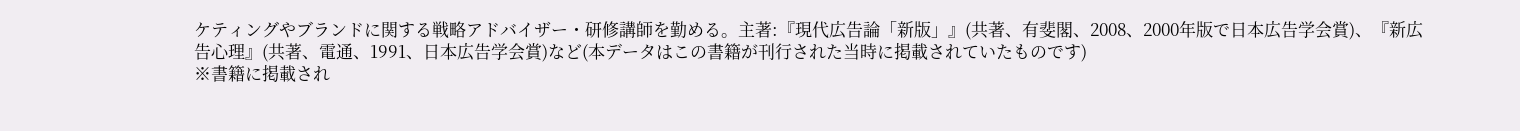ケティングやブランドに関する戦略アドバイザー・研修講師を勤める。主著:『現代広告論「新版」』(共著、有斐閣、2008、2000年版で日本広告学会賞)、『新広告心理』(共著、電通、1991、日本広告学会賞)など(本データはこの書籍が刊行された当時に掲載されていたものです)
※書籍に掲載され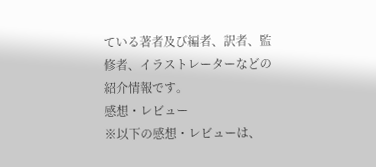ている著者及び編者、訳者、監修者、イラストレーターなどの紹介情報です。
感想・レビュー
※以下の感想・レビューは、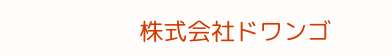株式会社ドワンゴ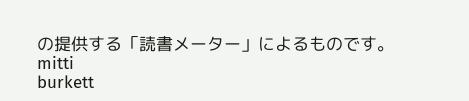の提供する「読書メーター」によるものです。
mitti
burkett